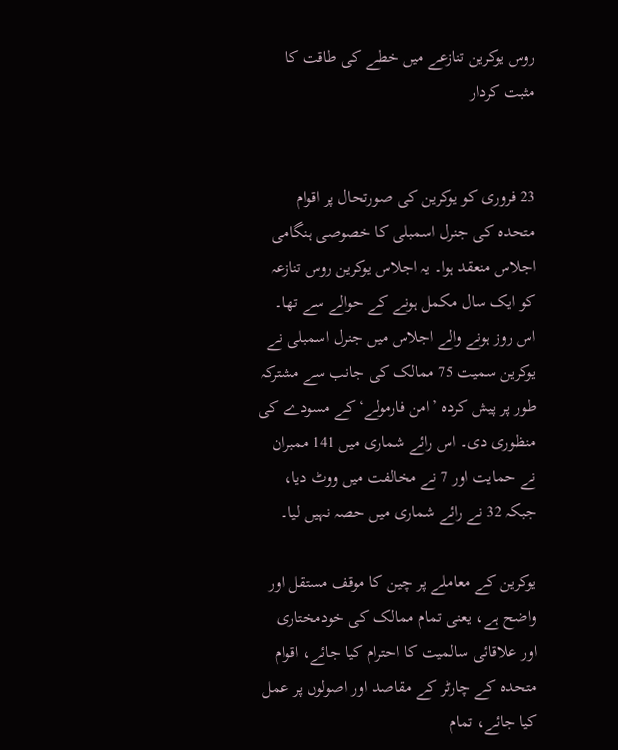روس یوکرین تنازعے میں خطے کی طاقت کا مثبت کردار


23 فروری کو یوکرین کی صورتحال پر اقوام متحدہ کی جنرل اسمبلی کا خصوصی ہنگامی اجلاس منعقد ہوا۔ یہ اجلاس یوکرین روس تنازعہ کو ایک سال مکمل ہونے کے حوالے سے تھا۔ اس روز ہونے والے اجلاس میں جنرل اسمبلی نے یوکرین سمیت 75 ممالک کی جانب سے مشترکہ طور پر پیش کردہ ’امن فارمولے‘ کے مسودے کی منظوری دی۔ اس رائے شماری میں 141 ممبران نے حمایت اور 7 نے مخالفت میں ووٹ دیا، جبکہ 32 نے رائے شماری میں حصہ نہیں لیا۔

یوکرین کے معاملے پر چین کا موقف مستقل اور واضح ہے، یعنی تمام ممالک کی خودمختاری اور علاقائی سالمیت کا احترام کیا جائے، اقوام متحدہ کے چارٹر کے مقاصد اور اصولوں پر عمل کیا جائے، تمام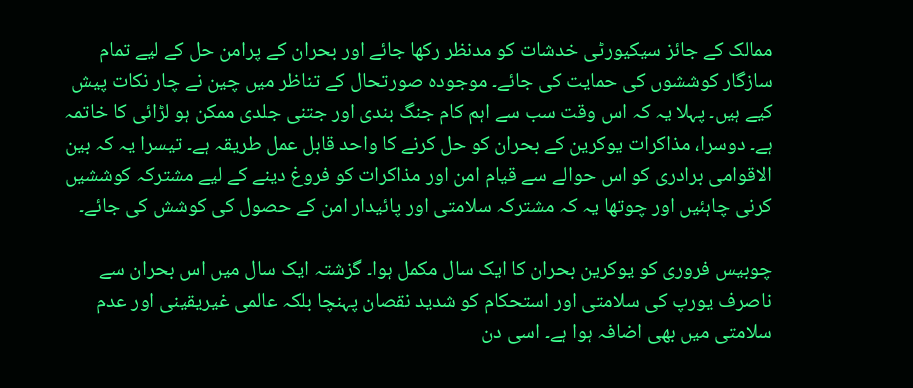ممالک کے جائز سیکیورٹی خدشات کو مدنظر رکھا جائے اور بحران کے پرامن حل کے لیے تمام سازگار کوششوں کی حمایت کی جائے۔ موجودہ صورتحال کے تناظر میں چین نے چار نکات پیش کیے ہیں۔ پہلا یہ کہ اس وقت سب سے اہم کام جنگ بندی اور جتنی جلدی ممکن ہو لڑائی کا خاتمہ ہے۔ دوسرا، مذاکرات یوکرین کے بحران کو حل کرنے کا واحد قابل عمل طریقہ ہے۔ تیسرا یہ کہ بین الاقوامی برادری کو اس حوالے سے قیام امن اور مذاکرات کو فروغ دینے کے لیے مشترکہ کوششیں کرنی چاہئیں اور چوتھا یہ کہ مشترکہ سلامتی اور پائیدار امن کے حصول کی کوشش کی جائے۔

چوبیس فروری کو یوکرین بحران کا ایک سال مکمل ہوا۔ گزشتہ ایک سال میں اس بحران سے ناصرف یورپ کی سلامتی اور استحکام کو شدید نقصان پہنچا بلکہ عالمی غیریقینی اور عدم سلامتی میں بھی اضافہ ہوا ہے۔ اسی دن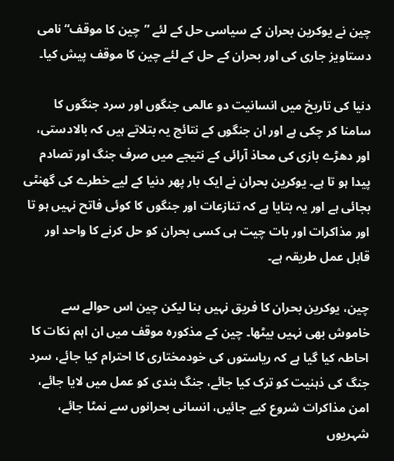چین نے یوکرین بحران کے سیاسی حل کے لئے ”چین کا موقف“ نامی دستاویز جاری کی اور بحران کے حل کے لئے چین کا موقف پیش کیا۔

دنیا کی تاریخ میں انسانیت دو عالمی جنگوں اور سرد جنگوں کا سامنا کر چکی ہے اور ان جنگوں کے نتائج یہ بتلاتے ہیں کہ بالادستی، اور دھڑے بازی کی محاذ آرائی کے نتیجے میں صرف جنگ اور تصادم پیدا ہو تا ہے۔ یوکرین بحران نے ایک بار پھر دنیا کے لیے خطرے کی گھنٹی بجائی ہے اور یہ بتایا ہے کہ تنازعات اور جنگوں کا کوئی فاتح نہیں ہو تا اور مذاکرات اور بات چیت ہی کسی بحران کو حل کرنے کا واحد اور قابل عمل طریقہ ہے۔

چین، یوکرین بحران کا فریق نہیں بنا لیکن چین اس حوالے سے خاموش بھی نہیں بیٹھا۔ چین کے مذکورہ موقف میں ان اہم نکات کا احاطہ کیا گیا ہے کہ ریاستوں کی خودمختاری کا احترام کیا جائے، سرد جنگ کی ذہنیت کو ترک کیا جائے، جنگ بندی کو عمل میں لایا جائے، امن مذاکرات شروع کیے جائیں، انسانی بحرانوں سے نمٹا جائے، شہریوں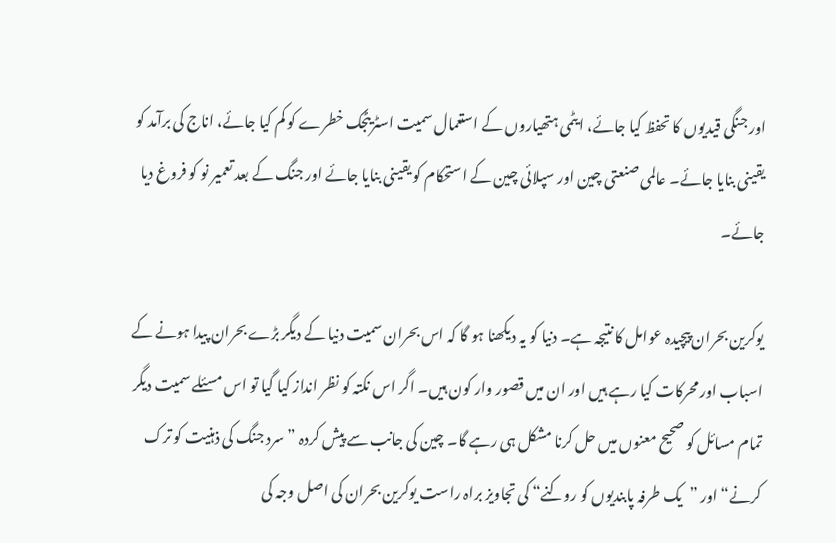اور جنگی قیدیوں کا تحفظ کیا جائے، ایٹمی ہتھیاروں کے استعمال سمیت اسٹریٹجک خطرے کو کم کیا جائے، اناج کی برآمد کو یقینی بنایا جائے۔ عالمی صنعتی چین اور سپلائی چین کے استحکام کو یقینی بنایا جائے اور جنگ کے بعد تعمیر نو کو فروغ دیا جائے۔

یوکرین بحران پیچیدہ عوامل کا نتیجہ ہے۔ دنیا کو یہ دیکھنا ہو گا کہ اس بحران سمیت دنیا کے دیگر بڑے بحران پیدا ہونے کے اسباب اور محرکات کیا رہے ہیں اور ان میں قصور وار کون ہیں۔ اگر اس نکتہ کو نظر انداز کیا گیا تو اس مسئلے سمیت دیگر تمام مسائل کو صحیح معنوں میں حل کرنا مشکل ہی رہے گا۔ چین کی جانب سے پیش کردہ ”سرد جنگ کی ذہنیت کو ترک کرنے“ اور ”یک طرفہ پابندیوں کو روکنے“ کی تجاویز براہ راست یوکرین بحران کی اصل وجہ کی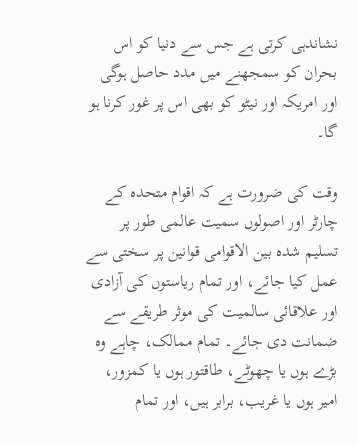نشاندہی کرتی ہے جس سے دنیا کو اس بحران کو سمجھنے میں مدد حاصل ہوگی اور امریکہ اور نیٹو کو بھی اس پر غور کرنا ہو گا۔

وقت کی ضرورت ہے کہ اقوام متحدہ کے چارٹر اور اصولوں سمیت عالمی طور پر تسلیم شدہ بین الاقوامی قوانین پر سختی سے عمل کیا جائے، اور تمام ریاستوں کی آزادی اور علاقائی سالمیت کی موثر طریقے سے ضمانت دی جائے۔ تمام ممالک، چاہے وہ بڑے ہوں یا چھوٹے، طاقتور ہوں یا کمزور، امیر ہوں یا غریب، برابر ہیں، اور تمام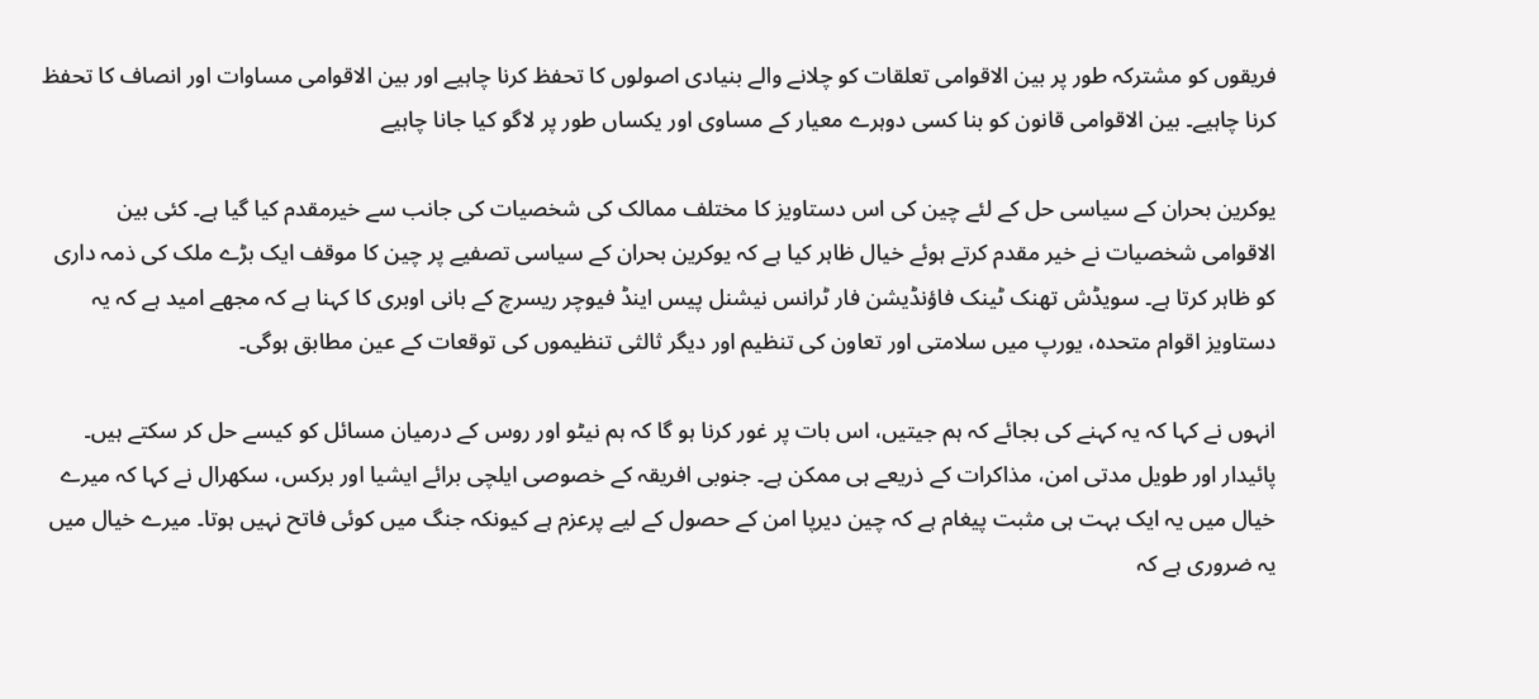فریقوں کو مشترکہ طور پر بین الاقوامی تعلقات کو چلانے والے بنیادی اصولوں کا تحفظ کرنا چاہیے اور بین الاقوامی مساوات اور انصاف کا تحفظ کرنا چاہیے۔ بین الاقوامی قانون کو بنا کسی دوہرے معیار کے مساوی اور یکساں طور پر لاگو کیا جانا چاہیے

یوکرین بحران کے سیاسی حل کے لئے چین کی اس دستاویز کا مختلف ممالک کی شخصیات کی جانب سے خیرمقدم کیا گیا ہے۔ کئی بین الاقوامی شخصیات نے خیر مقدم کرتے ہوئے خیال ظاہر کیا ہے کہ یوکرین بحران کے سیاسی تصفیے پر چین کا موقف ایک بڑے ملک کی ذمہ داری کو ظاہر کرتا ہے۔ سویڈش تھنک ٹینک فاؤنڈیشن فار ٹرانس نیشنل پیس اینڈ فیوچر ریسرچ کے بانی اوبری کا کہنا ہے کہ مجھے امید ہے کہ یہ دستاویز اقوام متحدہ، یورپ میں سلامتی اور تعاون کی تنظیم اور دیگر ثالثی تنظیموں کی توقعات کے عین مطابق ہوگی۔

انہوں نے کہا کہ یہ کہنے کی بجائے کہ ہم جیتیں، اس بات پر غور کرنا ہو گا کہ ہم نیٹو اور روس کے درمیان مسائل کو کیسے حل کر سکتے ہیں۔ پائیدار اور طویل مدتی امن، مذاکرات کے ذریعے ہی ممکن ہے۔ جنوبی افریقہ کے خصوصی ایلچی برائے ایشیا اور برکس، سکھرال نے کہا کہ میرے خیال میں یہ ایک بہت ہی مثبت پیغام ہے کہ چین دیرپا امن کے حصول کے لیے پرعزم ہے کیونکہ جنگ میں کوئی فاتح نہیں ہوتا۔ میرے خیال میں یہ ضروری ہے کہ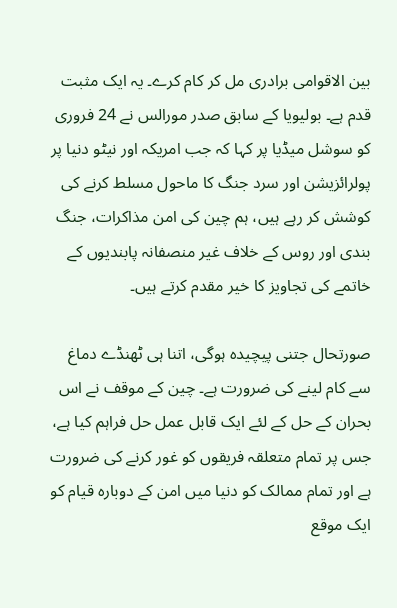بین الاقوامی برادری مل کر کام کرے۔ یہ ایک مثبت قدم ہے۔ بولیویا کے سابق صدر مورالس نے 24 فروری کو سوشل میڈیا پر کہا کہ جب امریکہ اور نیٹو دنیا پر پولرائزیشن اور سرد جنگ کا ماحول مسلط کرنے کی کوشش کر رہے ہیں، ہم چین کی امن مذاکرات، جنگ بندی اور روس کے خلاف غیر منصفانہ پابندیوں کے خاتمے کی تجاویز کا خیر مقدم کرتے ہیں۔

صورتحال جتنی پیچیدہ ہوگی، اتنا ہی ٹھنڈے دماغ سے کام لینے کی ضرورت ہے۔ چین کے موقف نے اس بحران کے حل کے لئے ایک قابل عمل حل فراہم کیا ہے، جس پر تمام متعلقہ فریقوں کو غور کرنے کی ضرورت ہے اور تمام ممالک کو دنیا میں امن کے دوبارہ قیام کو ایک موقع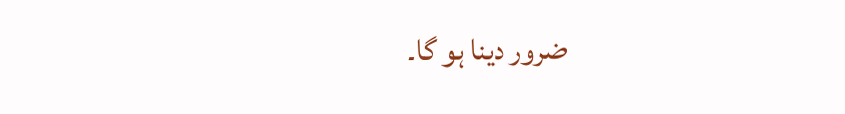ضرور دینا ہو گا۔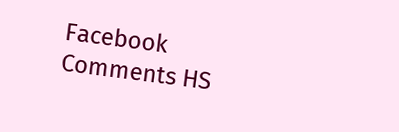Facebook Comments HS